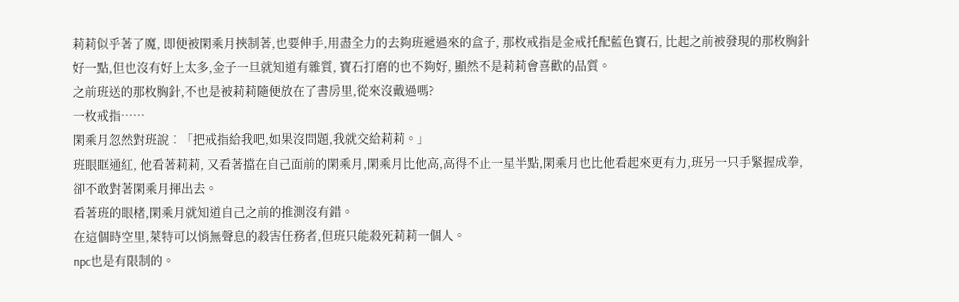莉莉似乎著了魔, 即便被閑乘月挾制著,也要伸手,用盡全力的去夠班遞過來的盒子, 那枚戒指是金戒托配藍色寶石, 比起之前被發現的那枚胸針好一點,但也沒有好上太多,金子一旦就知道有雜質, 寶石打磨的也不夠好, 顯然不是莉莉會喜歡的品質。
之前班送的那枚胸針,不也是被莉莉隨便放在了書房里,從來沒戴過嗎?
一枚戒指……
閑乘月忽然對班說︰「把戒指給我吧,如果沒問題,我就交給莉莉。」
班眼眶通紅, 他看著莉莉, 又看著擋在自己面前的閑乘月,閑乘月比他高,高得不止一星半點,閑乘月也比他看起來更有力,班另一只手緊握成拳,卻不敢對著閑乘月揮出去。
看著班的眼楮,閑乘月就知道自己之前的推測沒有錯。
在這個時空里,萊特可以悄無聲息的殺害任務者,但班只能殺死莉莉一個人。
npc也是有限制的。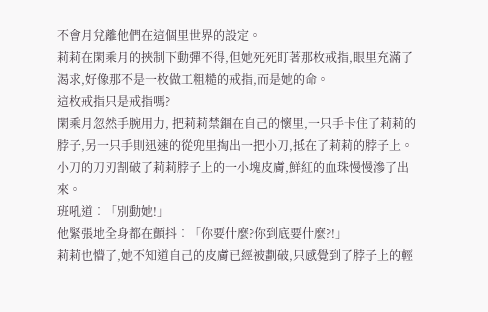不會月兌離他們在這個里世界的設定。
莉莉在閑乘月的挾制下動彈不得,但她死死盯著那枚戒指,眼里充滿了渴求,好像那不是一枚做工粗糙的戒指,而是她的命。
這枚戒指只是戒指嗎?
閑乘月忽然手腕用力, 把莉莉禁錮在自己的懷里,一只手卡住了莉莉的脖子,另一只手則迅速的從兜里掏出一把小刀,抵在了莉莉的脖子上。
小刀的刀刃割破了莉莉脖子上的一小塊皮膚,鮮紅的血珠慢慢滲了出來。
班吼道︰「別動她!」
他緊張地全身都在顫抖︰「你要什麼?你到底要什麼?!」
莉莉也懵了,她不知道自己的皮膚已經被劃破,只感覺到了脖子上的輕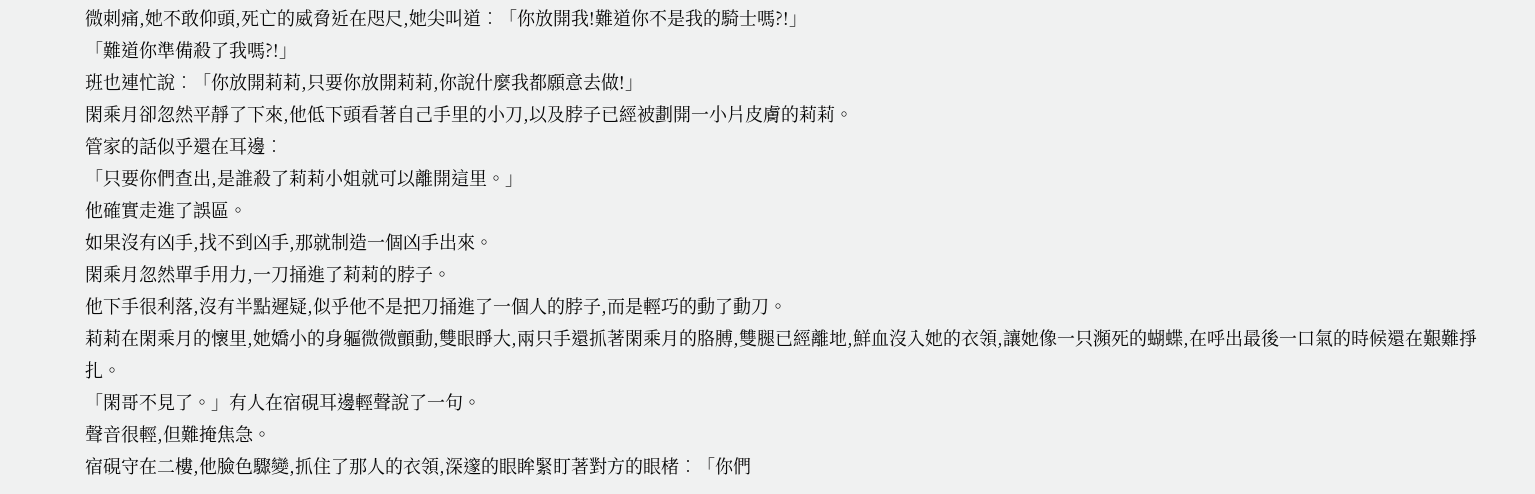微刺痛,她不敢仰頭,死亡的威脅近在咫尺,她尖叫道︰「你放開我!難道你不是我的騎士嗎?!」
「難道你準備殺了我嗎?!」
班也連忙說︰「你放開莉莉,只要你放開莉莉,你說什麼我都願意去做!」
閑乘月卻忽然平靜了下來,他低下頭看著自己手里的小刀,以及脖子已經被劃開一小片皮膚的莉莉。
管家的話似乎還在耳邊︰
「只要你們查出,是誰殺了莉莉小姐就可以離開這里。」
他確實走進了誤區。
如果沒有凶手,找不到凶手,那就制造一個凶手出來。
閑乘月忽然單手用力,一刀捅進了莉莉的脖子。
他下手很利落,沒有半點遲疑,似乎他不是把刀捅進了一個人的脖子,而是輕巧的動了動刀。
莉莉在閑乘月的懷里,她嬌小的身軀微微顫動,雙眼睜大,兩只手還抓著閑乘月的胳膊,雙腿已經離地,鮮血沒入她的衣領,讓她像一只瀕死的蝴蝶,在呼出最後一口氣的時候還在艱難掙扎。
「閑哥不見了。」有人在宿硯耳邊輕聲說了一句。
聲音很輕,但難掩焦急。
宿硯守在二樓,他臉色驟變,抓住了那人的衣領,深邃的眼眸緊盯著對方的眼楮︰「你們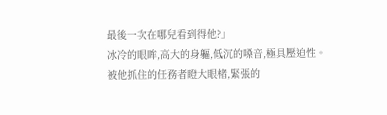最後一次在哪兒看到得他?」
冰冷的眼眸,高大的身軀,低沉的嗓音,極具壓迫性。
被他抓住的任務者瞪大眼楮,緊張的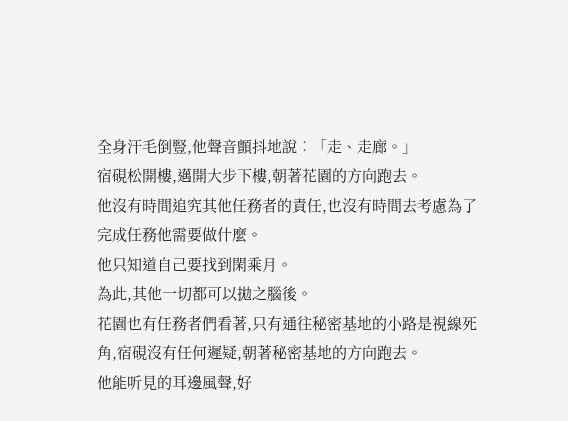全身汗毛倒豎,他聲音顫抖地說︰「走、走廊。」
宿硯松開樓,邁開大步下樓,朝著花園的方向跑去。
他沒有時間追究其他任務者的責任,也沒有時間去考慮為了完成任務他需要做什麼。
他只知道自己要找到閑乘月。
為此,其他一切都可以拋之腦後。
花園也有任務者們看著,只有通往秘密基地的小路是視線死角,宿硯沒有任何遲疑,朝著秘密基地的方向跑去。
他能听見的耳邊風聲,好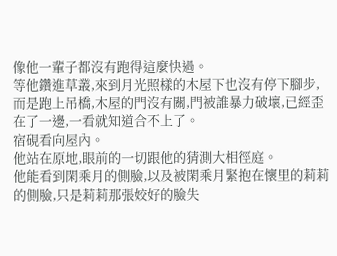像他一輩子都沒有跑得這麼快過。
等他鑽進草叢,來到月光照樣的木屋下也沒有停下腳步,而是跑上吊橋,木屋的門沒有關,門被誰暴力破壞,已經歪在了一邊,一看就知道合不上了。
宿硯看向屋內。
他站在原地,眼前的一切跟他的猜測大相徑庭。
他能看到閑乘月的側臉,以及被閑乘月緊抱在懷里的莉莉的側臉,只是莉莉那張姣好的臉失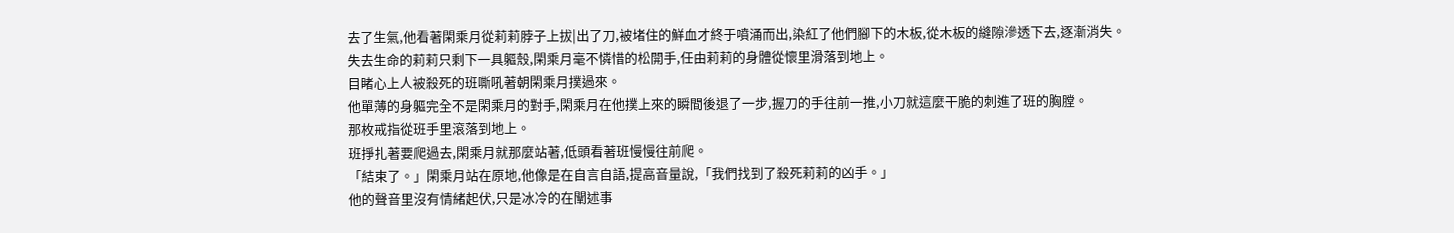去了生氣,他看著閑乘月從莉莉脖子上拔|出了刀,被堵住的鮮血才終于噴涌而出,染紅了他們腳下的木板,從木板的縫隙滲透下去,逐漸消失。
失去生命的莉莉只剩下一具軀殼,閑乘月毫不憐惜的松開手,任由莉莉的身體從懷里滑落到地上。
目睹心上人被殺死的班嘶吼著朝閑乘月撲過來。
他單薄的身軀完全不是閑乘月的對手,閑乘月在他撲上來的瞬間後退了一步,握刀的手往前一推,小刀就這麼干脆的刺進了班的胸膛。
那枚戒指從班手里滾落到地上。
班掙扎著要爬過去,閑乘月就那麼站著,低頭看著班慢慢往前爬。
「結束了。」閑乘月站在原地,他像是在自言自語,提高音量說,「我們找到了殺死莉莉的凶手。」
他的聲音里沒有情緒起伏,只是冰冷的在闡述事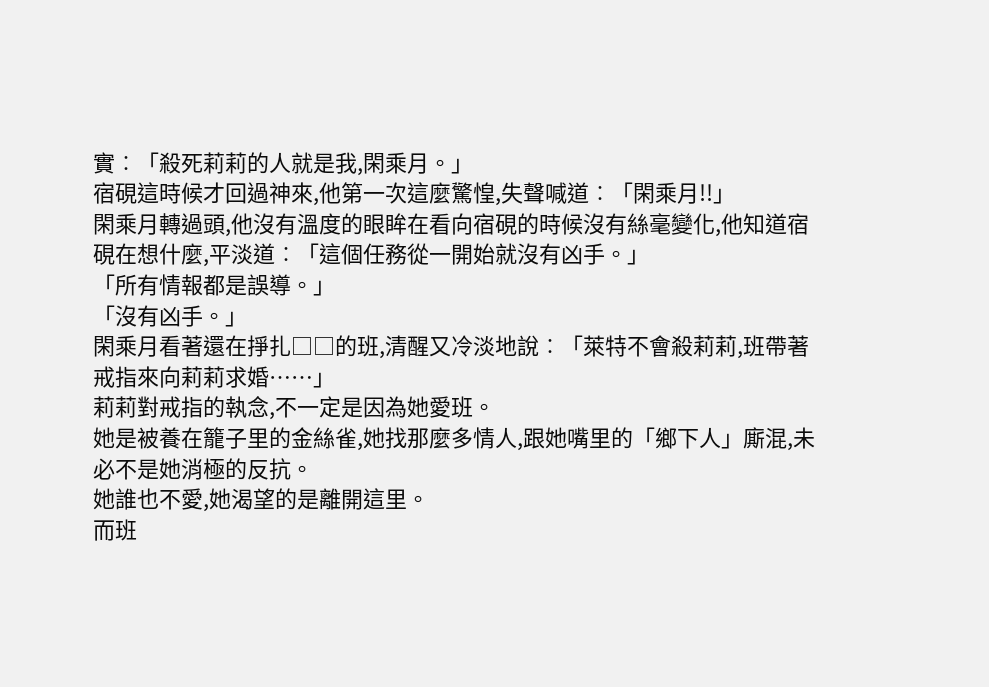實︰「殺死莉莉的人就是我,閑乘月。」
宿硯這時候才回過神來,他第一次這麼驚惶,失聲喊道︰「閑乘月!!」
閑乘月轉過頭,他沒有溫度的眼眸在看向宿硯的時候沒有絲毫變化,他知道宿硯在想什麼,平淡道︰「這個任務從一開始就沒有凶手。」
「所有情報都是誤導。」
「沒有凶手。」
閑乘月看著還在掙扎□□的班,清醒又冷淡地說︰「萊特不會殺莉莉,班帶著戒指來向莉莉求婚……」
莉莉對戒指的執念,不一定是因為她愛班。
她是被養在籠子里的金絲雀,她找那麼多情人,跟她嘴里的「鄉下人」廝混,未必不是她消極的反抗。
她誰也不愛,她渴望的是離開這里。
而班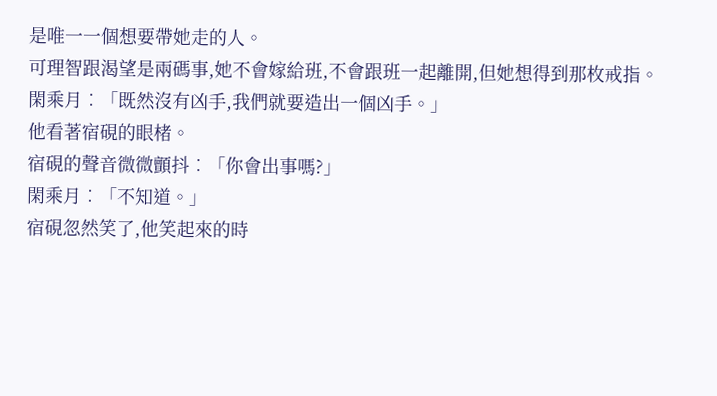是唯一一個想要帶她走的人。
可理智跟渴望是兩碼事,她不會嫁給班,不會跟班一起離開,但她想得到那枚戒指。
閑乘月︰「既然沒有凶手,我們就要造出一個凶手。」
他看著宿硯的眼楮。
宿硯的聲音微微顫抖︰「你會出事嗎?」
閑乘月︰「不知道。」
宿硯忽然笑了,他笑起來的時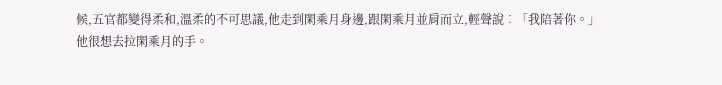候,五官都變得柔和,溫柔的不可思議,他走到閑乘月身邊,跟閑乘月並肩而立,輕聲說︰「我陪著你。」
他很想去拉閑乘月的手。